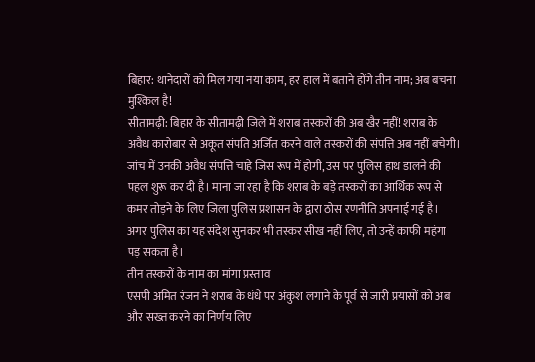बिहार: थानेदारों को मिल गया नया काम, हर हाल में बताने होंगे तीन नाम; अब बचना मुश्किल है!
सीतामढ़ी: बिहार के सीतामढ़ी जिले में शराब तस्करों की अब खैर नहीं! शराब के अवैध कारोबार से अकूत संपति अर्जित करने वाले तस्करों की संपत्ति अब नहीं बचेगी। जांच में उनकी अवैध संपत्ति चाहे जिस रूप में होगी, उस पर पुलिस हाथ डालने की पहल शुरू कर दी है। माना जा रहा है कि शराब के बड़े तस्करों का आर्थिक रूप से कमर तोड़ने के लिए जिला पुलिस प्रशासन के द्वारा ठोस रणनीति अपनाई गई है। अगर पुलिस का यह संदेश सुनकर भी तस्कर सीख नहीं लिए, तो उन्हें काफी महंगा पड़ सकता है।
तीन तस्करों के नाम का मांगा प्रस्ताव
एसपी अमित रंजन ने शराब के धंधे पर अंकुश लगाने के पूर्व से जारी प्रयासों को अब और सख्त करने का निर्णय लिए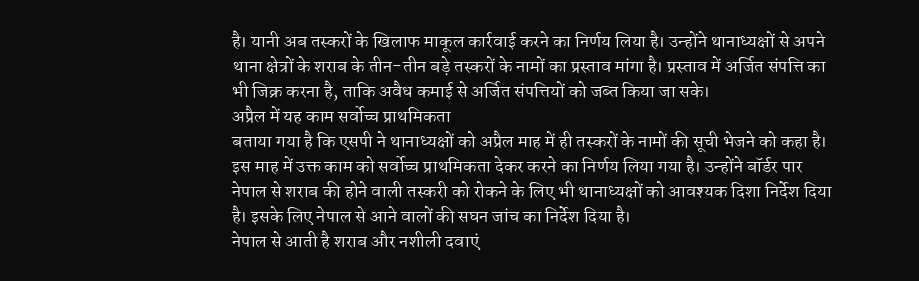है। यानी अब तस्करों के खिलाफ माकूल कार्रवाई करने का निर्णय लिया है। उन्होंने थानाध्यक्षों से अपने थाना क्षेत्रों के शराब के तीन-तीन बड़े तस्करों के नामों का प्रस्ताव मांगा है। प्रस्ताव में अर्जित संपत्ति का भी जिक्र करना है, ताकि अवैध कमाई से अर्जित संपत्तियों को जब्त किया जा सके।
अप्रैल में यह काम सर्वोच्च प्राथमिकता
बताया गया है कि एसपी ने थानाध्यक्षों को अप्रैल माह में ही तस्करों के नामों की सूची भेजने को कहा है। इस माह में उक्त काम को सर्वोच्च प्राथमिकता देकर करने का निर्णय लिया गया है। उन्होंने बॉर्डर पार नेपाल से शराब की होने वाली तस्करी को रोकने के लिए भी थानाध्यक्षों को आवश्यक दिशा निर्देश दिया है। इसके लिए नेपाल से आने वालों की सघन जांच का निर्देश दिया है।
नेपाल से आती है शराब और नशीली दवाएं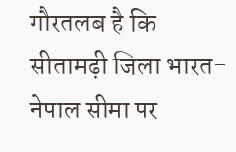गौरतलब है कि सीतामढ़ी जिला भारत-नेपाल सीमा पर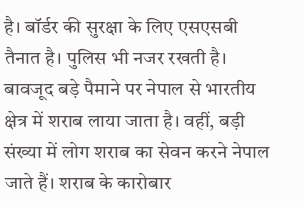है। बॉर्डर की सुरक्षा के लिए एसएसबी तैनात है। पुलिस भी नजर रखती है। बावजूद बड़े पैमाने पर नेपाल से भारतीय क्षेत्र में शराब लाया जाता है। वहीं, बड़ी संख्या में लोग शराब का सेवन करने नेपाल जाते हैं। शराब के कारोबार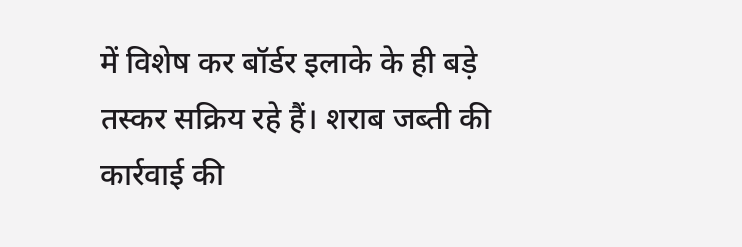में विशेष कर बॉर्डर इलाके के ही बड़े तस्कर सक्रिय रहे हैं। शराब जब्ती की कार्रवाई की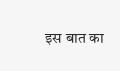इस बात का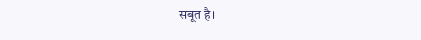सबूत है।